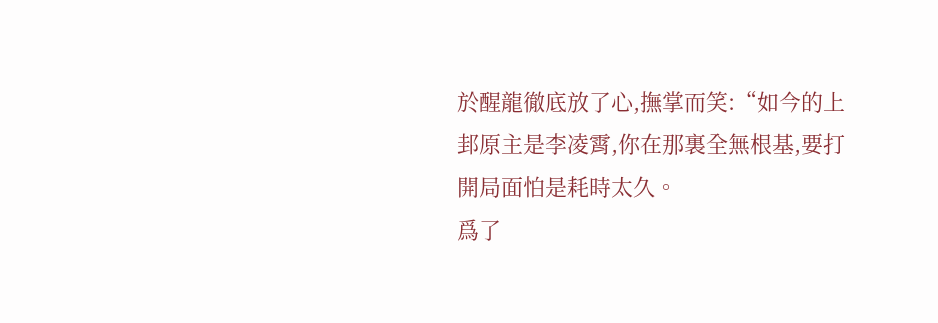於醒龍徹底放了心,撫掌而笑:“如今的上邽原主是李凌霄,你在那裏全無根基,要打開局面怕是耗時太久。
爲了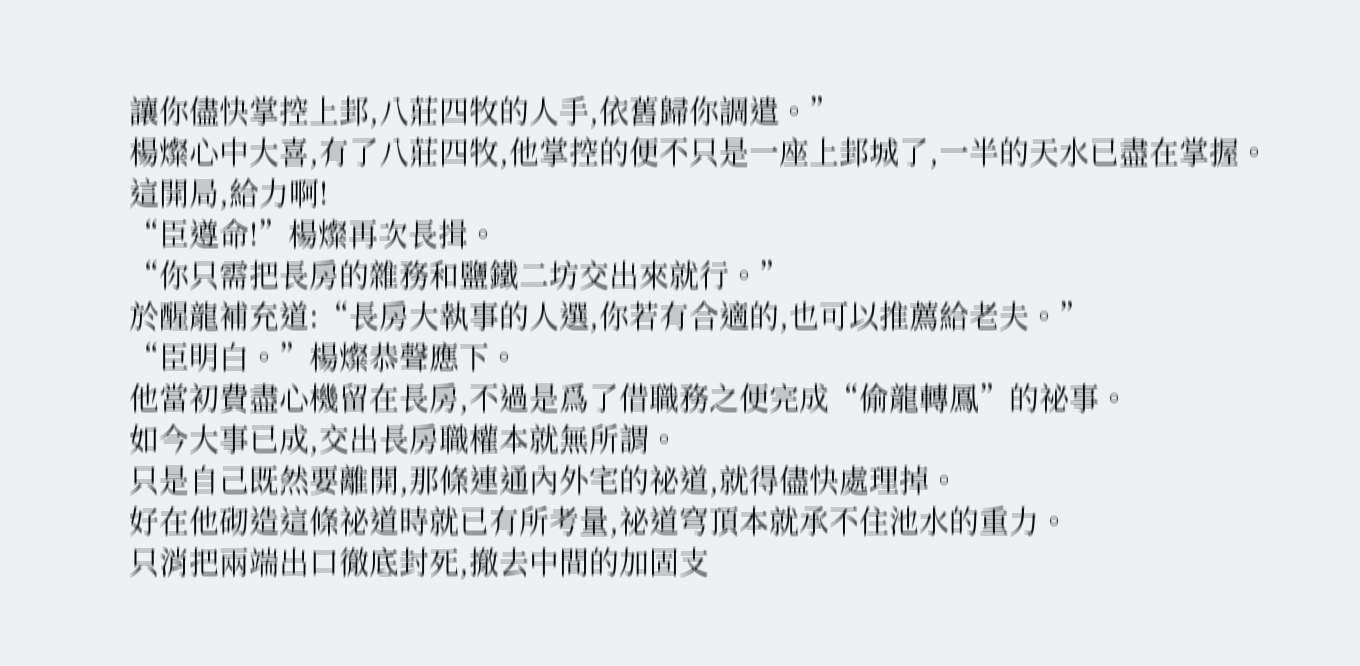讓你儘快掌控上邽,八莊四牧的人手,依舊歸你調遣。”
楊燦心中大喜,有了八莊四牧,他掌控的便不只是一座上邽城了,一半的天水已盡在掌握。
這開局,給力啊!
“臣遵命!”楊燦再次長揖。
“你只需把長房的雜務和鹽鐵二坊交出來就行。”
於醒龍補充道:“長房大執事的人選,你若有合適的,也可以推薦給老夫。”
“臣明白。”楊燦恭聲應下。
他當初費盡心機留在長房,不過是爲了借職務之便完成“偷龍轉鳳”的祕事。
如今大事已成,交出長房職權本就無所謂。
只是自己既然要離開,那條連通內外宅的祕道,就得儘快處理掉。
好在他砌造這條祕道時就已有所考量,祕道穹頂本就承不住池水的重力。
只消把兩端出口徹底封死,撤去中間的加固支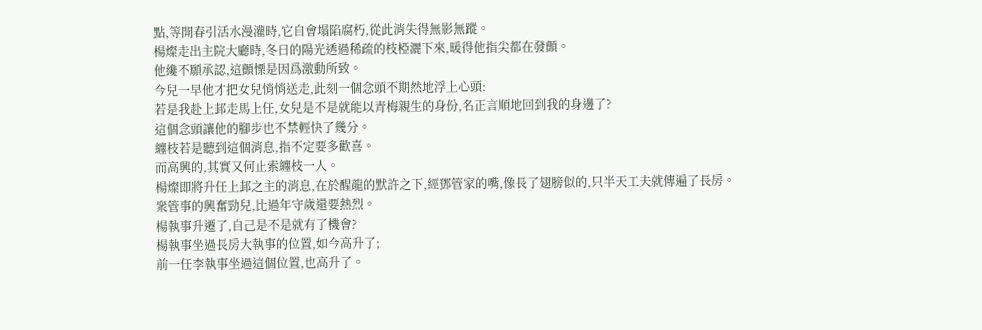點,等開春引活水漫灌時,它自會塌陷腐朽,從此消失得無影無蹤。
楊燦走出主院大廳時,冬日的陽光透過稀疏的枝椏灑下來,暖得他指尖都在發顫。
他纔不願承認,這顫慄是因爲激動所致。
今兒一早他才把女兒悄悄送走,此刻一個念頭不期然地浮上心頭:
若是我赴上邽走馬上任,女兒是不是就能以青梅親生的身份,名正言順地回到我的身邊了?
這個念頭讓他的腳步也不禁輕快了幾分。
纏枝若是聽到這個消息,指不定要多歡喜。
而高興的,其實又何止索纏枝一人。
楊燦即將升任上邽之主的消息,在於醒龍的默許之下,經鄧管家的嘴,像長了翅膀似的,只半天工夫就傳遍了長房。
衆管事的興奮勁兒,比過年守歲還要熱烈。
楊執事升遷了,自己是不是就有了機會?
楊執事坐過長房大執事的位置,如今高升了;
前一任李執事坐過這個位置,也高升了。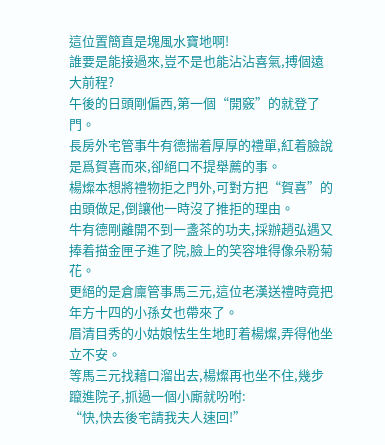這位置簡直是塊風水寶地啊!
誰要是能接過來,豈不是也能沾沾喜氣,搏個遠大前程?
午後的日頭剛偏西,第一個“開竅”的就登了門。
長房外宅管事牛有德揣着厚厚的禮單,紅着臉說是爲賀喜而來,卻絕口不提舉薦的事。
楊燦本想將禮物拒之門外,可對方把“賀喜”的由頭做足,倒讓他一時沒了推拒的理由。
牛有德剛離開不到一盞茶的功夫,採辦趙弘遇又捧着描金匣子進了院,臉上的笑容堆得像朵粉菊花。
更絕的是倉廩管事馬三元,這位老漢送禮時竟把年方十四的小孫女也帶來了。
眉清目秀的小姑娘怯生生地盯着楊燦,弄得他坐立不安。
等馬三元找藉口溜出去,楊燦再也坐不住,幾步躥進院子,抓過一個小廝就吩咐:
“快,快去後宅請我夫人速回!”